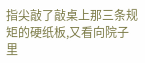指尖敲了敲桌上那三条规矩的硬纸板,又看向院子里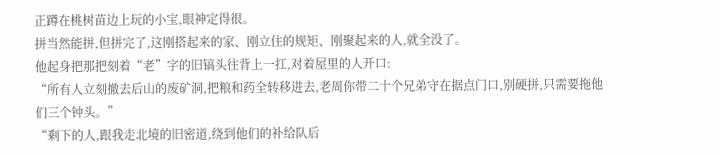正蹲在桃树苗边上玩的小宝,眼神定得很。
拼当然能拼,但拼完了,这刚搭起来的家、刚立住的规矩、刚聚起来的人,就全没了。
他起身把那把刻着“老”字的旧镐头往背上一扛,对着屋里的人开口:
“所有人立刻撤去后山的废矿洞,把粮和药全转移进去,老周你带二十个兄弟守在据点门口,别硬拼,只需要拖他们三个钟头。”
“剩下的人,跟我走北境的旧密道,绕到他们的补给队后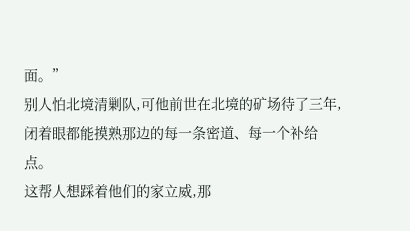面。”
别人怕北境清剿队,可他前世在北境的矿场待了三年,闭着眼都能摸熟那边的每一条密道、每一个补给点。
这帮人想踩着他们的家立威,那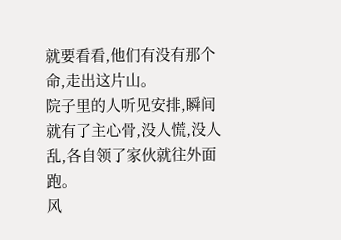就要看看,他们有没有那个命,走出这片山。
院子里的人听见安排,瞬间就有了主心骨,没人慌,没人乱,各自领了家伙就往外面跑。
风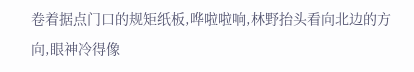卷着据点门口的规矩纸板,哗啦啦响,林野抬头看向北边的方向,眼神冷得像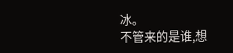冰。
不管来的是谁,想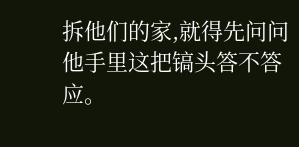拆他们的家,就得先问问他手里这把镐头答不答应。